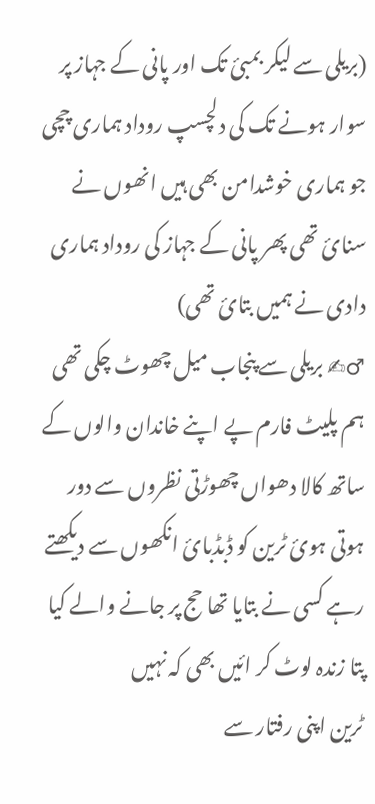(بریلی سے لیکر بمبئ تک اور پانی کے جہاز پر سوار ہونے تک کی دلچسپ روداد ہماری چچی جو ہماری خوشدامن بھی ہیں انھوں نے سنائ تھی پھر پانی کے جہاز کی روداد ہماری دادی نے ہمیں بتائ تھی)
♂✍ بریلی سے پنجاب میل چھوٹ چکی تھی ہم پلیٹ فارم پے اپنے خاندان والوں کے ساتھ کالا دھواں چھوڑتی نظروں سے دور ہوتی ہوئ ٹرین کو ڈبڈبائ انکھوں سے دیکھتے رہے کسی نے بتایا تھا حج پر جانے والے کیا پتا زندہ لوٹ کر ائیں بھی کہ نہیں
ٹرین اپنی رفتار سے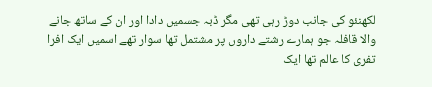لکھنئو کی جانب دوڑ رہی تھی مگر ڈبہ جسمیں دادا اور ان کے ساتھ جانے والا قافلہ جو ہمارے رشتے داروں پر مشتمل تھا سوار تھے اسمیں ایک افرا تفری کا عالم تھا ایک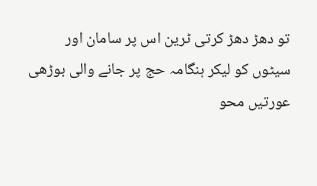تو دھڑ دھڑ کرتی ٹرین اس پر سامان اور سیٹوں کو لیکر ہنگامہ حج پر جانے والی بوڑھی عورتیں محو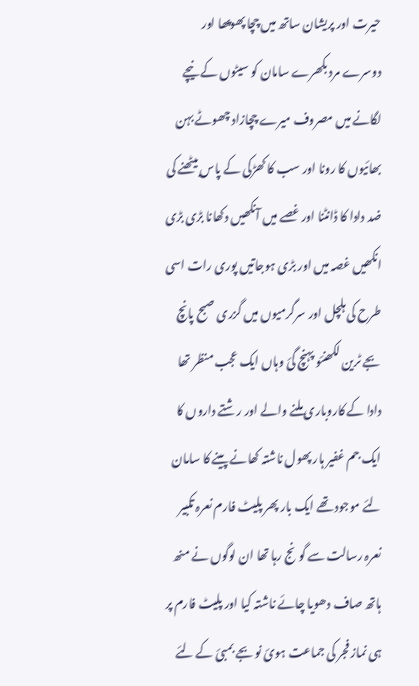حیرت اور پریشان ساتھ میں چچا پھوپھا اور دوسرے مرد بکھرے سامان کو سیٹوں کے نیچے لگانے میں مصروف میرے چچازاد چھوٹے بہن بھائیوں کا رونا اور سب کا کھڑکی کے پاس بیٹھنے کی ضد دادا کا ڈانٹنا اور غصے میں آنکھیں دکھانا بڑی بڑی انکھیں غصہ میں اور بڑی ہوجاتیں پوری رات اسی طرح کی ہلچل اور سرگرمیوں میں گزری صبح پانچ بجے ٹرین لکھنئو پہنچ گئ وہاں ایک عجب منظر تھا دادا کے کاروباری ملنے والے اور رشتے داروں کا ایک جم غفیر ہار پھول ناشتہ کھانے پینے کا سامان لئے موجود تھے ایک بار پھر پلیٹ فارم نعرہ تکبیر نعرہ رسالت سے گونج رہا تھا ان لوگوں نے منھ ہاتھ صاف دھویا چائے ناشتہ کیا اور پلیٹ فارم پر ہی نماز فجر کی جماعت ہوئ نو بجے بمبئ کے لئے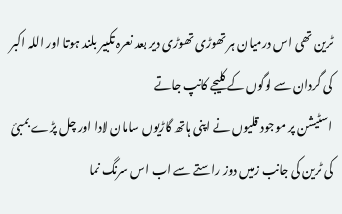ٹرین تھی اس درمیان ہر تھوڑی تھوڑی دیر بعد نعرہ تکبیر بلند ہوتا اور اللہ اکبر کی گردان سے لوگوں کے کلیجے کانپ جاتے
اسٹیشن پر موجود قلیوں نے اپنی ہاتھ گاڑیوں سامان لادا اور چل پڑے بمبئ کی ٹرین کی جانب زمیں دوز راستے سے اب اس سرنگ نما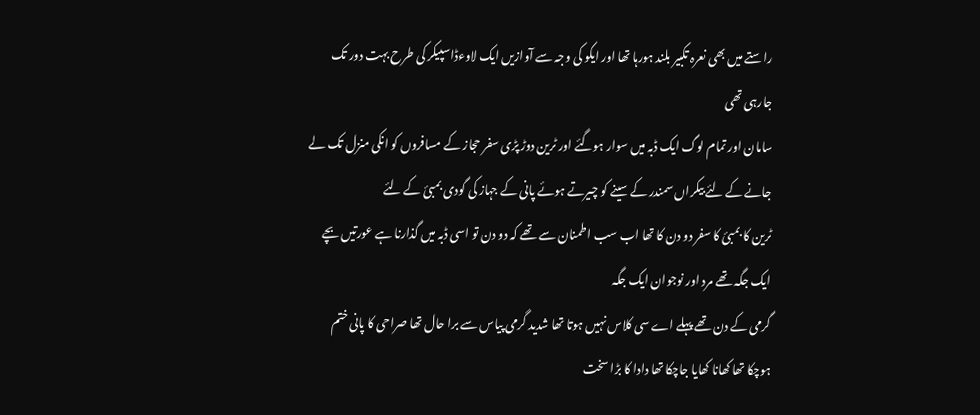راستے میں بھی نعرہ تکبیر بلند ہورہا تھا اور ایکو کی وجہ سے آوازیں ایک لاوءڈاسپیکر کی طرح بہت دور تک جارہی تھی
سامان اور تمام لوگ ایک ڈبہ میں سوار ہوگئے اور ٹرین دوڑ پڑی سفر حجاز کے مسافروں کو انکی منزل تک لے جانے کے لئے بیکراں سمندر کے سینے کو چیرتے ہوئے پانی کے جہاز کی گودی بمبئ کے لئے
ٹرین کا بمبئ کا سفر دو دن کا تھا اب سب اطمنان سے تھے کہ دو دن تو اسی ڈبہ میں گذارنا ہے عورتیں بچے ایک جگہ تھے مرد اور نوجوان ایک جگہ
گرمی کے دن تھے پہلے اے سی کلاس نہیں ہوتا تھا شدید گرمی پیاس سے برا حال تھا صراحی کا پانی ختم ہوچکا تھا کھانا کھایا جاچکا تھا دادا کا بڑا سخت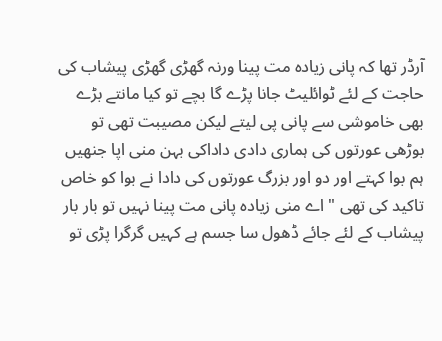آرڈر تھا کہ پانی زیادہ مت پینا ورنہ گھڑی گھڑی پیشاب کی حاجت کے لئے ٹوائلیٹ جانا پڑے گا بچے تو کیا مانتے بڑے بھی خاموشی سے پانی پی لیتے لیکن مصیبت تھی تو بوڑھی عورتوں کی ہماری دادی داداکی بہن منی اپا جنھیں ہم بوا کہتے اور دو اور بزرگ عورتوں کی دادا نے بوا کو خاص تاکید کی تھی " اے منی زیادہ پانی مت پینا نہیں تو بار بار پیشاب کے لئے جائے ڈھول سا جسم ہے کہیں گرگرا پڑی تو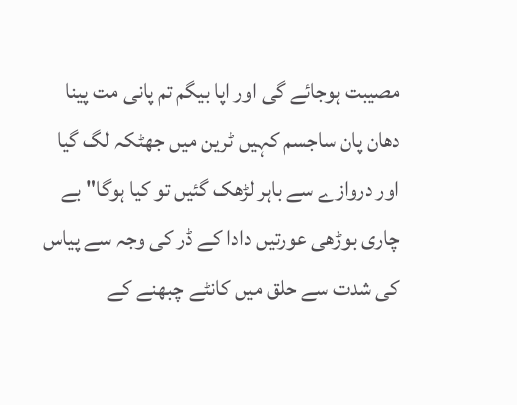مصیبت ہوجائے گی اور اپا بیگم تم پانی مت پینا دھان پان ساجسم کہیں ٹرین میں جھٹکہ لگ گیا اور دروازے سے باہر لڑھک گئیں تو کیا ہوگا" بے چاری بوڑھی عورتیں دادا کے ڈر کی وجہ سے پیاس کی شدت سے حلق میں کانٹے چبھنے کے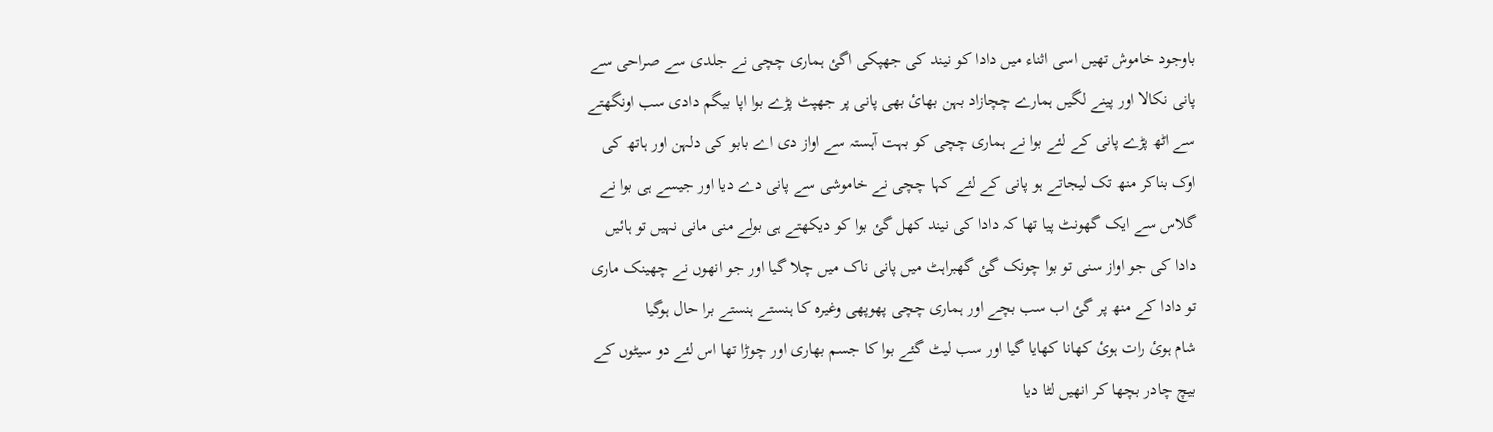باوجود خاموش تھیں اسی اثناء میں دادا کو نیند کی جھپکی اگئ ہماری چچی نے جلدی سے صراحی سے پانی نکالا اور پینے لگیں ہمارے چچازاد بہن بھائ بھی پانی پر جھپٹ پڑے بوا اپا بیگم دادی سب اونگھتے سے اٹھ پڑے پانی کے لئے بوا نے ہماری چچی کو بہت آہستہ سے اواز دی اے بابو کی دلہن اور ہاتھ کی اوک بناکر منھ تک لیجاتے ہو پانی کے لئے کہا چچی نے خاموشی سے پانی دے دیا اور جیسے ہی بوا نے گلاس سے ایک گھونٹ پیا تھا کہ دادا کی نیند کھل گئ بوا کو دیکھتے ہی بولے منی مانی نہیں تو ہائیں دادا کی جو اواز سنی تو بوا چونک گئ گھبراہٹ میں پانی ناک میں چلا گیا اور جو انھوں نے چھینک ماری تو دادا کے منھ پر گئ اب سب بچے اور ہماری چچی پھوپھی وغیرہ کا ہنستے ہنستے برا حال ہوگیا
شام ہوئ رات ہوئ کھانا کھایا گیا اور سب لیٹ گئے بوا کا جسم بھاری اور چوڑا تھا اس لئے دو سیٹوں کے بیچ چادر بچھا کر انھیں لٹا دیا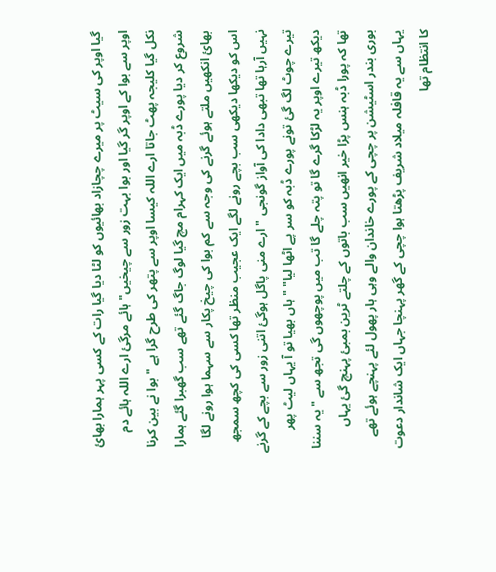گیا اوپر کی سیٹ پر میرے چچازاد بھائیوں کو لٹا دیا گیا رات کے کسی پہر ہمارا بھائ اوپر سے بوا کے اوپر گر گیا اور بوا بہت زور سے چیخیں" ہائے مرگئ ارے اللہ ہائے دم نکل گیا کلیجہ پھٹ جاتا ارے اللہ کیسا اوپر سے پتھر کی طرح گرا ہے " بوا نے بین کرنا شروع کر دیا پورے ڈبہ میں ایک کہرام مچ گیا لوگ جاگ گئے تھے سب گھبرا گئے ہمارا بھائ انکھیں ملتے ہوئے گرنے کی وجہ سے کم بوا کی چیخ پکار سے سہما ہوا رونے لگا اس کو دیکھا دیکھی سب بچے رونے لگے ایک عجیب منظر تھا کسی کی کچھ سمجھ نہیں آرہا تھا تبھی دادا کی آواز گونجی " ارے منی پاگل ہوگئ اتنی زور سے بچے کے گرنے تیرے چوٹ لگ گئ تونے پورے ڈبہ کو سر پے اٹھا لیا" " ہاں بھیا تو آ یہاں لیٹ پھر دیکھ تیرے اوپر یہ لڑکا گرے گا تو پتہ چلے گا تب میں پوچھوں گی تجھ سے " یہ سننا تھا کہ پورا ڈبہ ہنس پڑا خیر انھیں سب باتوں کے چلتے ٹرین بمبئ پہنچ گئ یہاں بوری بندر اسٹیشن پر چچی کے پورے خاندان والے وہی ہار پھول لئے پہنچے ہوئے تھے
یہاں سے یہ قافلہ میلاد شریف پڑھتا ہوا چچی کے گھر پہنچا جہاں ایک شاندار دعوت کا انتظام تھا